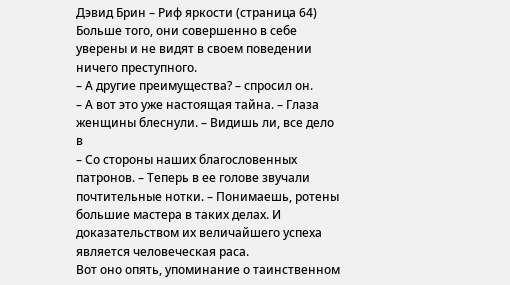Дэвид Брин – Риф яркости (страница 64)
Больше того, они совершенно в себе уверены и не видят в своем поведении ничего преступного.
– А другие преимущества? – спросил он.
– А вот это уже настоящая тайна. – Глаза женщины блеснули. – Видишь ли, все дело в
– Со стороны наших благословенных патронов. – Теперь в ее голове звучали почтительные нотки. – Понимаешь, ротены большие мастера в таких делах. И доказательством их величайшего успеха является человеческая раса.
Вот оно опять, упоминание о таинственном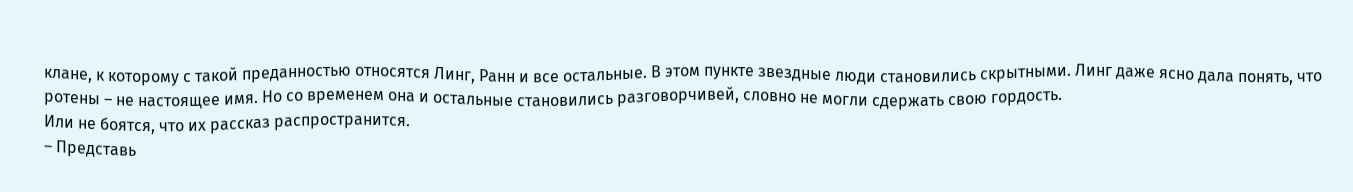клане, к которому с такой преданностью относятся Линг, Ранн и все остальные. В этом пункте звездные люди становились скрытными. Линг даже ясно дала понять, что ротены – не настоящее имя. Но со временем она и остальные становились разговорчивей, словно не могли сдержать свою гордость.
Или не боятся, что их рассказ распространится.
– Представь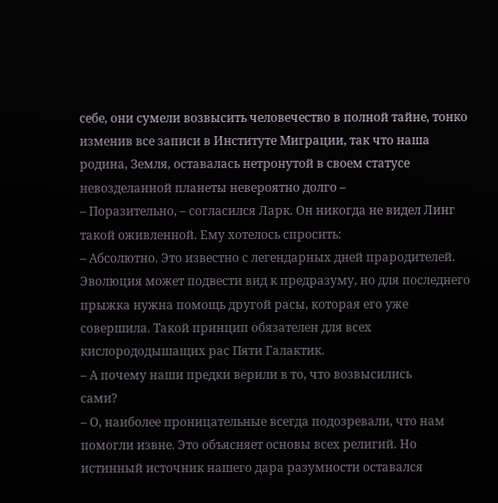себе, они сумели возвысить человечество в полной тайне, тонко изменив все записи в Институте Миграции, так что наша родина, Земля, оставалась нетронутой в своем статусе невозделанной планеты невероятно долго –
– Поразительно, – согласился Ларк. Он никогда не видел Линг такой оживленной. Ему хотелось спросить:
– Абсолютно. Это известно с легендарных дней прародителей. Эволюция может подвести вид к предразуму, но для последнего прыжка нужна помощь другой расы, которая его уже совершила. Такой принцип обязателен для всех кислорододышащих рас Пяти Галактик.
– А почему наши предки верили в то, что возвысились
сами?
– О, наиболее проницательные всегда подозревали, что нам помогли извне. Это объясняет основы всех религий. Но истинный источник нашего дара разумности оставался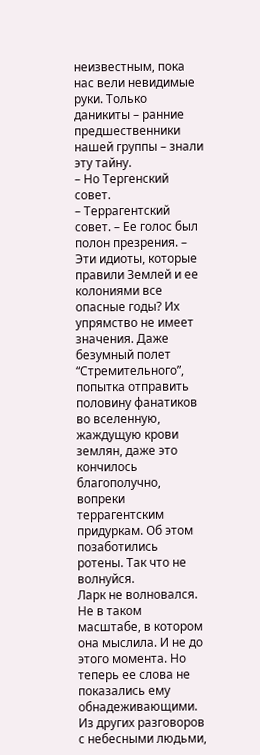неизвестным, пока нас вели невидимые руки. Только даникиты – ранние предшественники нашей группы – знали эту тайну.
– Но Тергенский совет.
– Террагентский совет. – Ее голос был полон презрения. – Эти идиоты, которые правили Землей и ее колониями все опасные годы? Их упрямство не имеет значения. Даже безумный полет “Стремительного”, попытка отправить половину фанатиков во вселенную, жаждущую крови землян, даже это кончилось благополучно, вопреки террагентским придуркам. Об этом позаботились ротены. Так что не волнуйся.
Ларк не волновался. Не в таком масштабе, в котором она мыслила. И не до этого момента. Но теперь ее слова не показались ему обнадеживающими.
Из других разговоров с небесными людьми,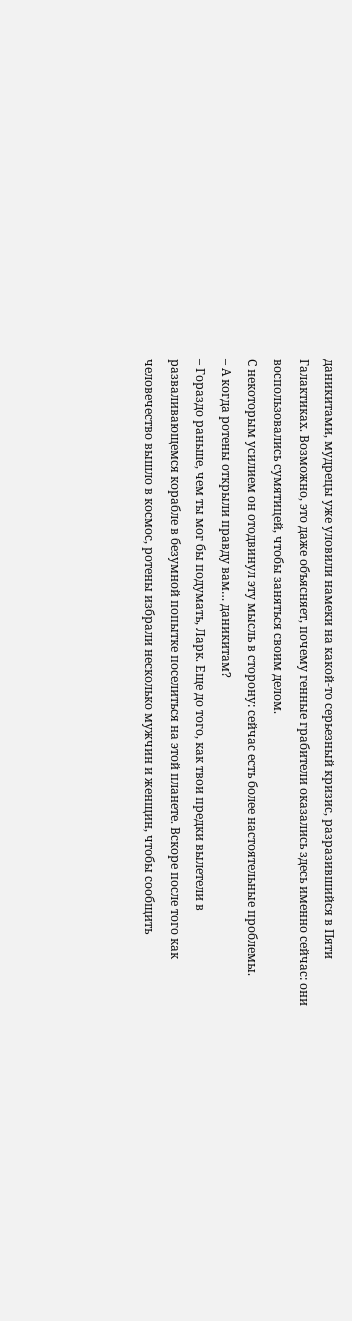даникитами, мудрецы уже уловили намеки на какой-то серьезный кризис, разразившийся в Пяти Галактиках. Возможно, это даже объясняет, почему генные грабители оказались здесь именно сейчас: они воспользовались сумятицей, чтобы заняться своим делом.
С некоторым усилием он отодвинул эту мысль в сторону: сейчас есть более настоятельные проблемы.
– А когда ротены открыли правду вам… даникитам?
– Гораздо раньше, чем ты мог бы подумать, Ларк. Еще до того, как твои предки вылетели в разваливающемся корабле в безумной попытке поселиться на этой планете. Вскоре после того как человечество вышло в космос, ротены избрали несколько мужчин и женщин, чтобы сообщить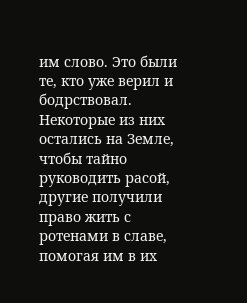им слово. Это были те, кто уже верил и бодрствовал. Некоторые из них остались на Земле, чтобы тайно руководить расой, другие получили право жить с ротенами в славе, помогая им в их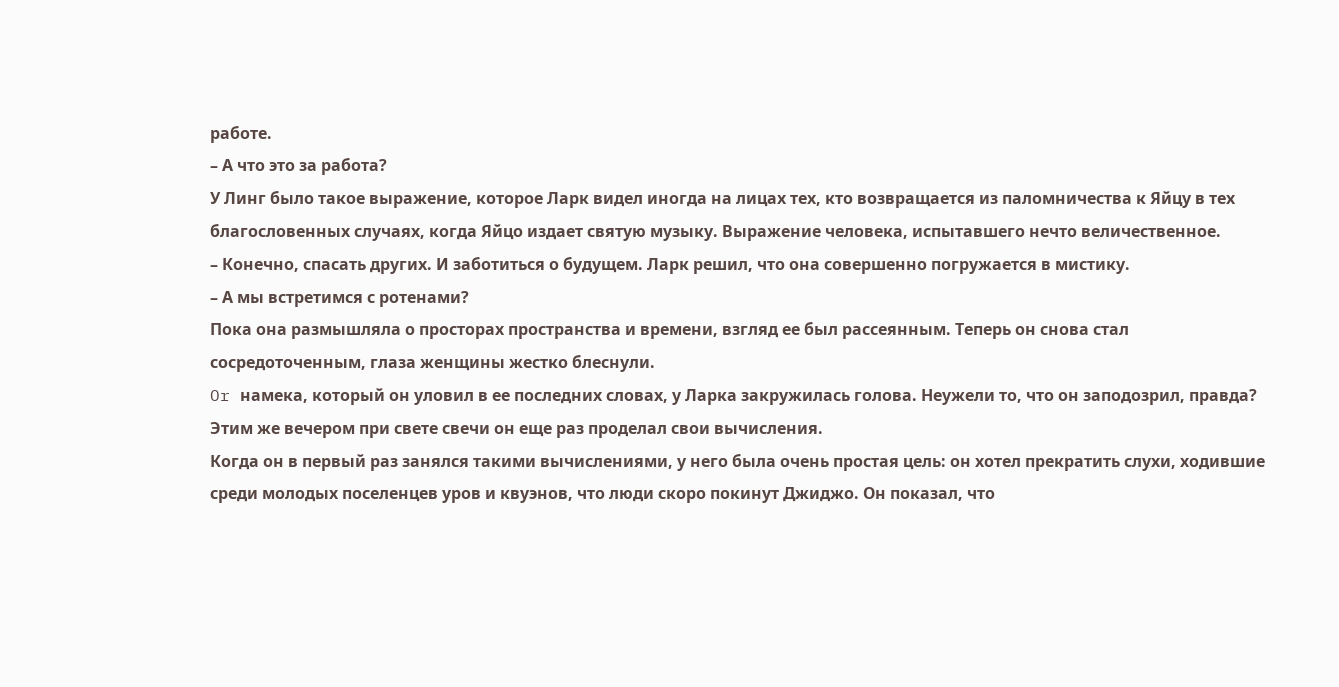работе.
– А что это за работа?
У Линг было такое выражение, которое Ларк видел иногда на лицах тех, кто возвращается из паломничества к Яйцу в тех благословенных случаях, когда Яйцо издает святую музыку. Выражение человека, испытавшего нечто величественное.
– Конечно, спасать других. И заботиться о будущем. Ларк решил, что она совершенно погружается в мистику.
– А мы встретимся с ротенами?
Пока она размышляла о просторах пространства и времени, взгляд ее был рассеянным. Теперь он снова стал сосредоточенным, глаза женщины жестко блеснули.
Or намека, который он уловил в ее последних словах, у Ларка закружилась голова. Неужели то, что он заподозрил, правда?
Этим же вечером при свете свечи он еще раз проделал свои вычисления.
Когда он в первый раз занялся такими вычислениями, у него была очень простая цель: он хотел прекратить слухи, ходившие среди молодых поселенцев уров и квуэнов, что люди скоро покинут Джиджо. Он показал, что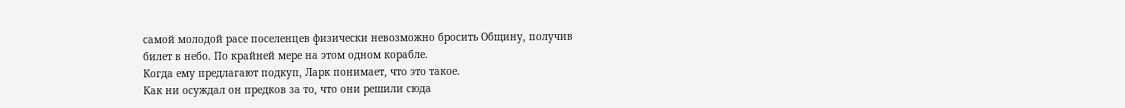самой молодой расе поселенцев физически невозможно бросить Общину, получив билет в небо. По крайней мере на этом одном корабле.
Когда ему предлагают подкуп, Ларк понимает, что это такое.
Как ни осуждал он предков за то, что они решили сюда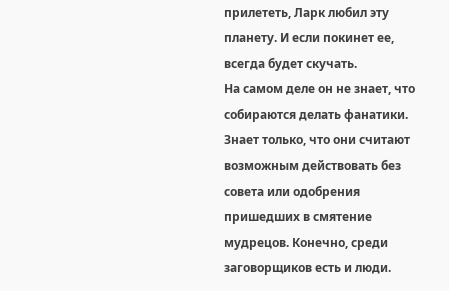прилететь, Ларк любил эту планету. И если покинет ее, всегда будет скучать.
На самом деле он не знает, что собираются делать фанатики. Знает только, что они считают возможным действовать без совета или одобрения пришедших в смятение мудрецов. Конечно, среди заговорщиков есть и люди.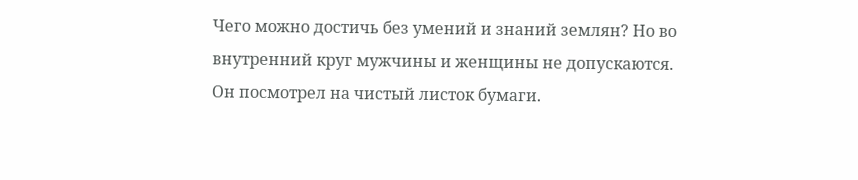Чего можно достичь без умений и знаний землян? Но во внутренний круг мужчины и женщины не допускаются.
Он посмотрел на чистый листок бумаги.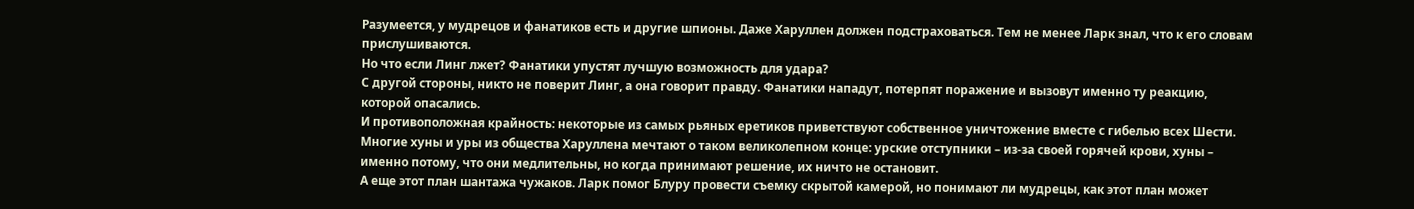Разумеется, у мудрецов и фанатиков есть и другие шпионы. Даже Харуллен должен подстраховаться. Тем не менее Ларк знал, что к его словам прислушиваются.
Но что если Линг лжет? Фанатики упустят лучшую возможность для удара?
С другой стороны, никто не поверит Линг, а она говорит правду. Фанатики нападут, потерпят поражение и вызовут именно ту реакцию, которой опасались.
И противоположная крайность: некоторые из самых рьяных еретиков приветствуют собственное уничтожение вместе с гибелью всех Шести. Многие хуны и уры из общества Харуллена мечтают о таком великолепном конце: урские отступники – из-за своей горячей крови, хуны – именно потому, что они медлительны, но когда принимают решение, их ничто не остановит.
А еще этот план шантажа чужаков. Ларк помог Блуру провести съемку скрытой камерой, но понимают ли мудрецы, как этот план может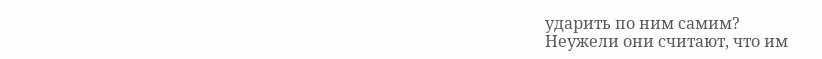ударить по ним самим?
Неужели они считают, что им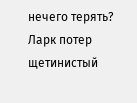нечего терять?
Ларк потер щетинистый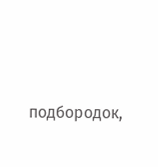подбородок,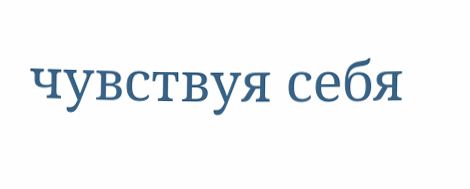чувствуя себя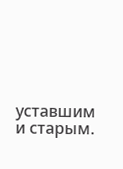уставшим и старым.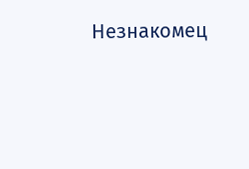Незнакомец